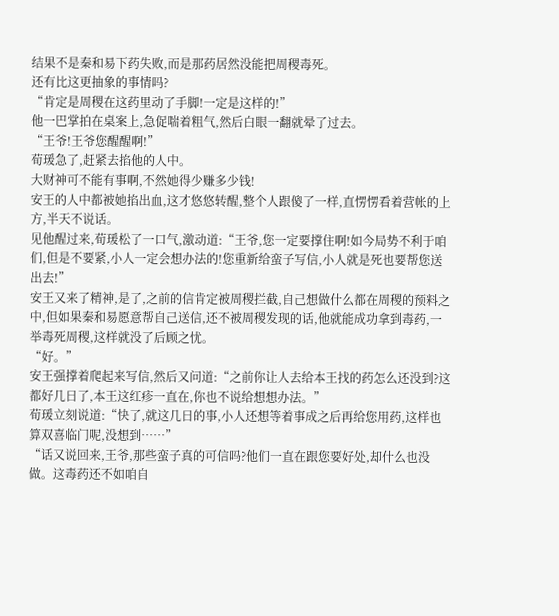结果不是秦和易下药失败,而是那药居然没能把周稷毒死。
还有比这更抽象的事情吗?
“肯定是周稷在这药里动了手脚!一定是这样的!”
他一巴掌拍在桌案上,急促喘着粗气,然后白眼一翻就晕了过去。
“王爷!王爷您醒醒啊!”
荀瑗急了,赶紧去掐他的人中。
大财神可不能有事啊,不然她得少赚多少钱!
安王的人中都被她掐出血,这才悠悠转醒,整个人跟傻了一样,直愣愣看着营帐的上方,半天不说话。
见他醒过来,荀瑗松了一口气,激动道:“王爷,您一定要撑住啊!如今局势不利于咱们,但是不要紧,小人一定会想办法的!您重新给蛮子写信,小人就是死也要帮您送出去!”
安王又来了精神,是了,之前的信肯定被周稷拦截,自己想做什么都在周稷的预料之中,但如果秦和易愿意帮自己送信,还不被周稷发现的话,他就能成功拿到毒药,一举毒死周稷,这样就没了后顾之忧。
“好。”
安王强撑着爬起来写信,然后又问道:“之前你让人去给本王找的药怎么还没到?这都好几日了,本王这红疹一直在,你也不说给想想办法。”
荀瑗立刻说道:“快了,就这几日的事,小人还想等着事成之后再给您用药,这样也算双喜临门呢,没想到……”
“话又说回来,王爷,那些蛮子真的可信吗?他们一直在跟您要好处,却什么也没做。这毒药还不如咱自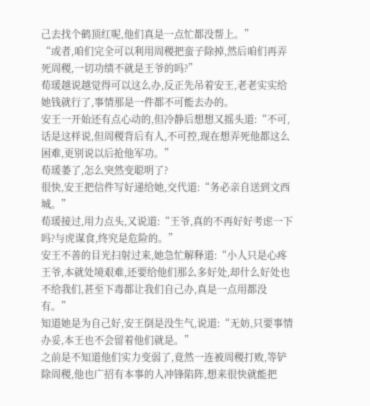己去找个鹤顶红呢,他们真是一点忙都没帮上。”
“或者,咱们完全可以利用周稷把蛮子除掉,然后咱们再弄死周稷,一切功绩不就是王爷的吗?”
荀瑗越说越觉得可以这么办,反正先吊着安王,老老实实给她钱就行了,事情那是一件都不可能去办的。
安王一开始还有点心动的,但冷静后想想又摇头道:“不可,话是这样说,但周稷背后有人,不可控,现在想弄死他都这么困难,更别说以后抢他军功。”
荀瑗萎了,怎么突然变聪明了?
很快,安王把信件写好递给她,交代道:“务必亲自送到文西城。”
荀瑗接过,用力点头,又说道:“王爷,真的不再好好考虑一下吗?与虎谋食,终究是危险的。”
安王不善的目光扫射过来,她急忙解释道:“小人只是心疼王爷,本就处境艰难,还要给他们那么多好处,却什么好处也不给我们,甚至下毒都让我们自己办,真是一点用都没有。”
知道她是为自己好,安王倒是没生气,说道:“无妨,只要事情办妥,本王也不会留着他们就是。”
之前是不知道他们实力变弱了,竟然一连被周稷打败,等铲除周稷,他也广招有本事的人冲锋陷阵,想来很快就能把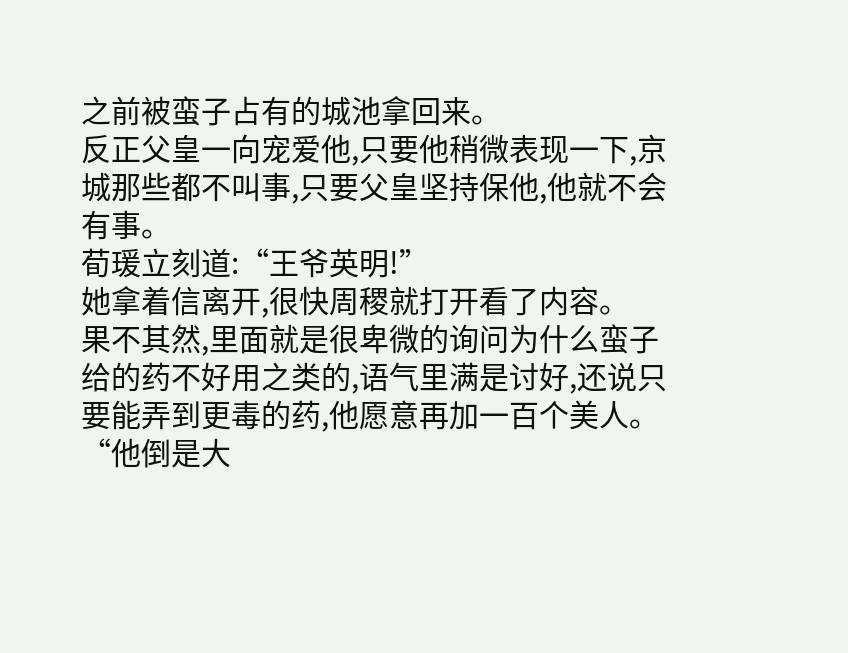之前被蛮子占有的城池拿回来。
反正父皇一向宠爱他,只要他稍微表现一下,京城那些都不叫事,只要父皇坚持保他,他就不会有事。
荀瑗立刻道:“王爷英明!”
她拿着信离开,很快周稷就打开看了内容。
果不其然,里面就是很卑微的询问为什么蛮子给的药不好用之类的,语气里满是讨好,还说只要能弄到更毒的药,他愿意再加一百个美人。
“他倒是大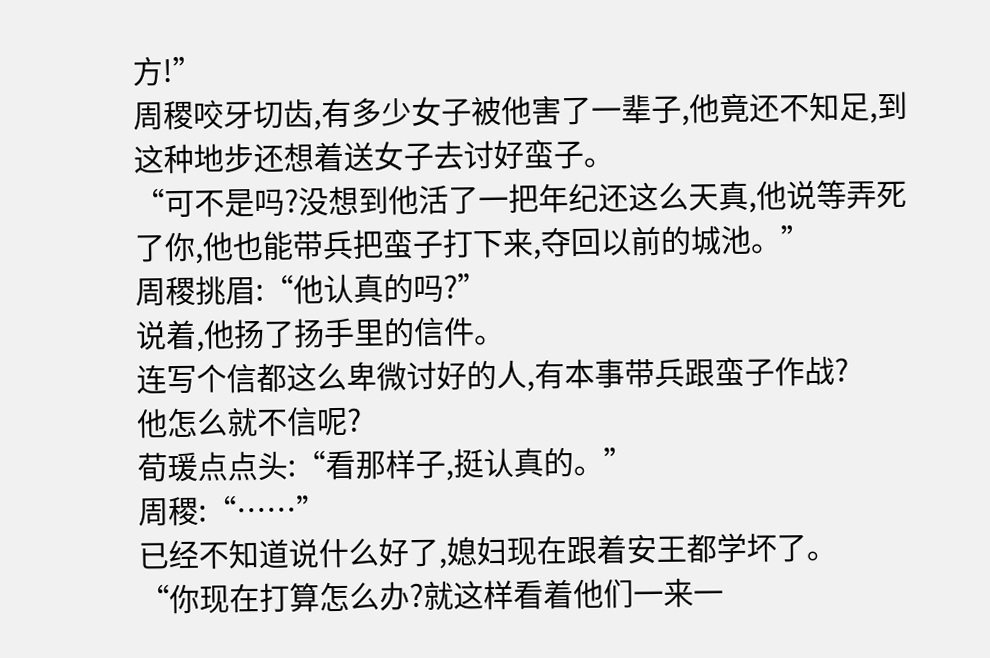方!”
周稷咬牙切齿,有多少女子被他害了一辈子,他竟还不知足,到这种地步还想着送女子去讨好蛮子。
“可不是吗?没想到他活了一把年纪还这么天真,他说等弄死了你,他也能带兵把蛮子打下来,夺回以前的城池。”
周稷挑眉:“他认真的吗?”
说着,他扬了扬手里的信件。
连写个信都这么卑微讨好的人,有本事带兵跟蛮子作战?
他怎么就不信呢?
荀瑗点点头:“看那样子,挺认真的。”
周稷:“……”
已经不知道说什么好了,媳妇现在跟着安王都学坏了。
“你现在打算怎么办?就这样看着他们一来一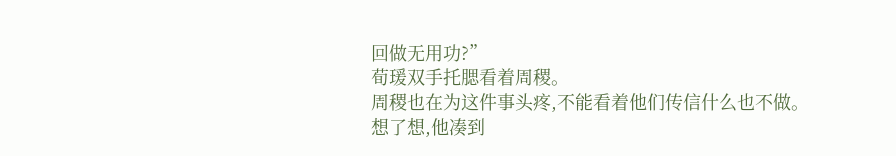回做无用功?”
荀瑗双手托腮看着周稷。
周稷也在为这件事头疼,不能看着他们传信什么也不做。
想了想,他凑到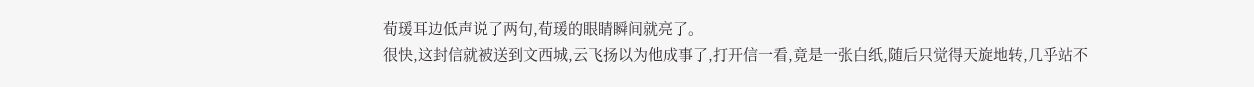荀瑗耳边低声说了两句,荀瑗的眼睛瞬间就亮了。
很快,这封信就被送到文西城,云飞扬以为他成事了,打开信一看,竟是一张白纸,随后只觉得天旋地转,几乎站不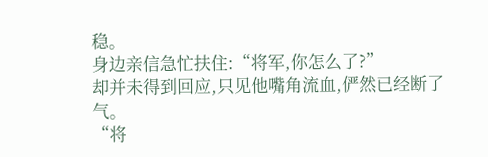稳。
身边亲信急忙扶住:“将军,你怎么了?”
却并未得到回应,只见他嘴角流血,俨然已经断了气。
“将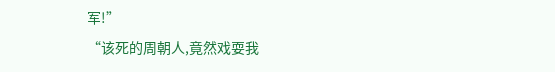军!”
“该死的周朝人,竟然戏耍我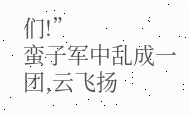们!”
蛮子军中乱成一团,云飞扬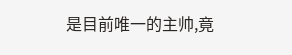是目前唯一的主帅,竟